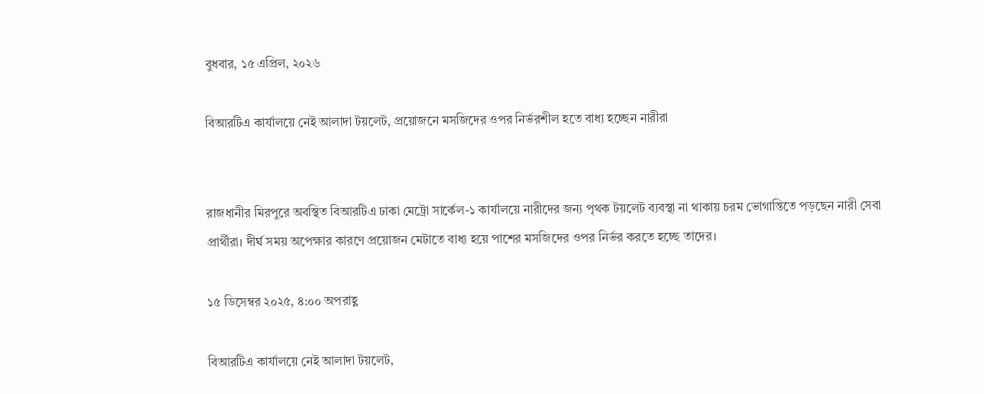বুধবার, ১৫ এপ্রিল, ২০২৬

বিআরটিএ কার্যালয়ে নেই আলাদা টয়লেট, প্রয়োজনে মসজিদের ওপর নির্ভরশীল হতে বাধ্য হচ্ছেন নারীরা


রাজধানীর মিরপুরে অবস্থিত বিআরটিএ ঢাকা মেট্রো সার্কেল-১ কার্যালয়ে নারীদের জন্য পৃথক টয়লেট ব্যবস্থা না থাকায় চরম ভোগান্তিতে পড়ছেন নারী সেবা প্রার্থীরা। দীর্ঘ সময় অপেক্ষার কারণে প্রয়োজন মেটাতে বাধ্য হয়ে পাশের মসজিদের ওপর নির্ভর করতে হচ্ছে তাদের।

১৫ ডিসেম্বর ২০২৫, ৪:০০ অপরাহ্ণ

বিআরটিএ কার্যালয়ে নেই আলাদা টয়লেট,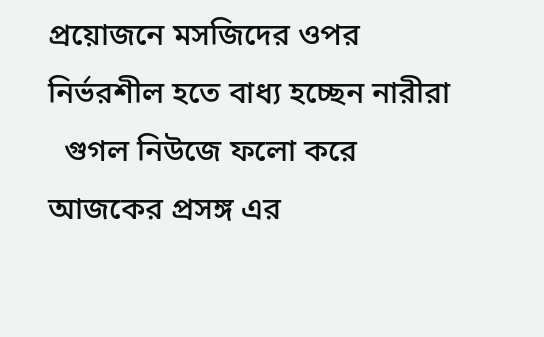প্রয়োজনে মসজিদের ওপর নির্ভরশীল হতে বাধ্য হচ্ছেন নারীরা
  গুগল নিউজে ফলো করে আজকের প্রসঙ্গ এর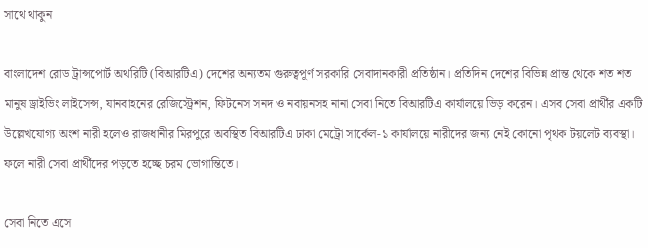সাথে থাকুন

বাংলাদেশ রোড ট্রান্সপোর্ট অথরিটি (বিআরটিএ) দেশের অন্যতম গুরুত্বপূর্ণ সরকারি সেবাদানকারী প্রতিষ্ঠান। প্রতিদিন দেশের বিভিন্ন প্রান্ত থেকে শত শত মানুষ ড্রাইভিং লাইসেন্স, যানবাহনের রেজিস্ট্রেশন, ফিটনেস সনদ ও নবায়নসহ নানা সেবা নিতে বিআরটিএ কার্যালয়ে ভিড় করেন। এসব সেবা প্রার্থীর একটি উল্লেখযোগ্য অংশ নারী হলেও রাজধানীর মিরপুরে অবস্থিত বিআরটিএ ঢাকা মেট্রো সার্কেল-১ কার্যালয়ে নারীদের জন্য নেই কোনো পৃথক টয়লেট ব্যবস্থা। ফলে নারী সেবা প্রার্থীদের পড়তে হচ্ছে চরম ভোগান্তিতে।

সেবা নিতে এসে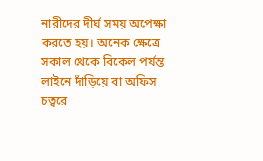নারীদের দীর্ঘ সময় অপেক্ষা করতে হয়। অনেক ক্ষেত্রে সকাল থেকে বিকেল পর্যন্ত লাইনে দাঁড়িয়ে বা অফিস চত্বরে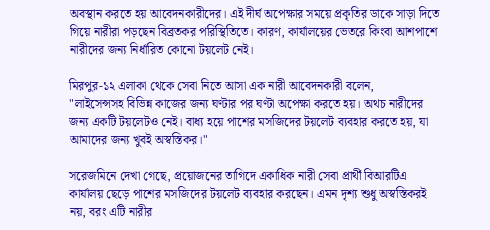অবস্থান করতে হয় আবেদনকারীদের। এই দীর্ঘ অপেক্ষার সময়ে প্রকৃতির ডাকে সাড়া দিতে গিয়ে নারীরা পড়ছেন বিব্রতকর পরিস্থিতিতে। কারণ, কার্যালয়ের ভেতরে কিংবা আশপাশে নারীদের জন্য নির্ধারিত কোনো টয়লেট নেই।

মিরপুর-১২ এলাকা থেকে সেবা নিতে আসা এক নারী আবেদনকারী বলেন,
"লাইসেন্সসহ বিভিন্ন কাজের জন্য ঘণ্টার পর ঘণ্টা অপেক্ষা করতে হয়। অথচ নারীদের জন্য একটি টয়লেটও নেই। বাধ্য হয়ে পাশের মসজিদের টয়লেট ব্যবহার করতে হয়, যা আমাদের জন্য খুবই অস্বস্তিকর।"

সরেজমিনে দেখা গেছে, প্রয়োজনের তাগিদে একাধিক নারী সেবা প্রার্থী বিআরটিএ কার্যালয় ছেড়ে পাশের মসজিদের টয়লেট ব্যবহার করছেন। এমন দৃশ্য শুধু অস্বস্তিকরই নয়, বরং এটি নারীর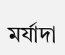মর্যাদা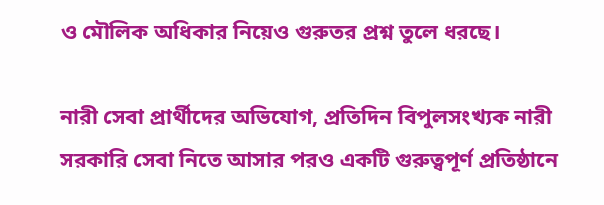ও মৌলিক অধিকার নিয়েও গুরুতর প্রশ্ন তুলে ধরছে।

নারী সেবা প্রার্থীদের অভিযোগ, প্রতিদিন বিপুলসংখ্যক নারী সরকারি সেবা নিতে আসার পরও একটি গুরুত্বপূর্ণ প্রতিষ্ঠানে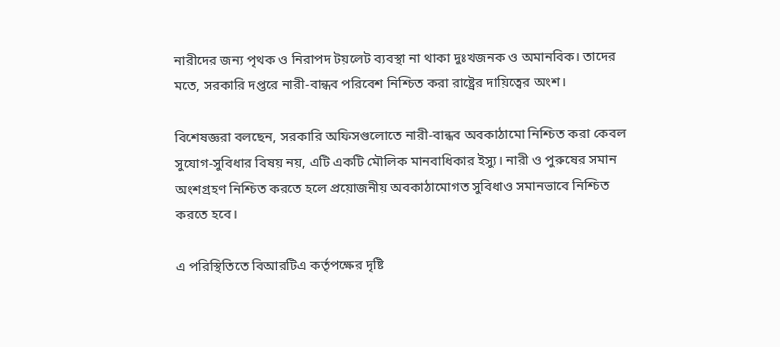নারীদের জন্য পৃথক ও নিরাপদ টয়লেট ব্যবস্থা না থাকা দুঃখজনক ও অমানবিক। তাদের মতে, সরকারি দপ্তরে নারী-বান্ধব পরিবেশ নিশ্চিত করা রাষ্ট্রের দায়িত্বের অংশ।

বিশেষজ্ঞরা বলছেন, সরকারি অফিসগুলোতে নারী-বান্ধব অবকাঠামো নিশ্চিত করা কেবল সুযোগ-সুবিধার বিষয় নয়, এটি একটি মৌলিক মানবাধিকার ইস্যু। নারী ও পুরুষের সমান অংশগ্রহণ নিশ্চিত করতে হলে প্রয়োজনীয় অবকাঠামোগত সুবিধাও সমানভাবে নিশ্চিত করতে হবে।

এ পরিস্থিতিতে বিআরটিএ কর্তৃপক্ষের দৃষ্টি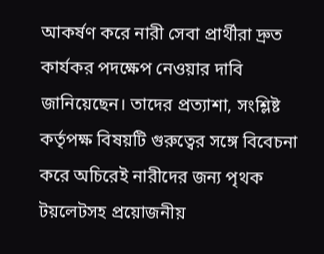আকর্ষণ করে নারী সেবা প্রার্থীরা দ্রুত কার্যকর পদক্ষেপ নেওয়ার দাবি জানিয়েছেন। তাদের প্রত্যাশা, সংশ্লিষ্ট কর্তৃপক্ষ বিষয়টি গুরুত্বের সঙ্গে বিবেচনা করে অচিরেই নারীদের জন্য পৃথক টয়লেটসহ প্রয়োজনীয়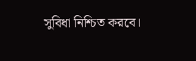সুবিধা নিশ্চিত করবে।